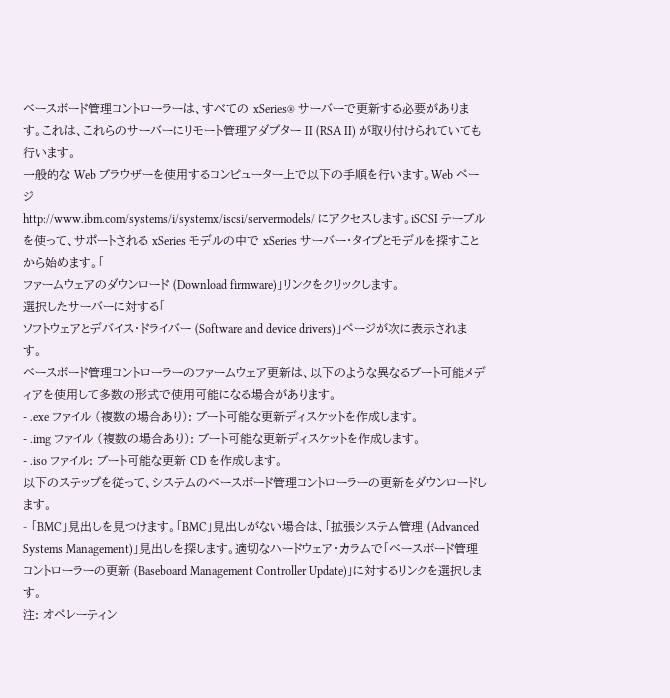ベースボード管理コントローラーは、すべての xSeries® サーバーで更新する必要があります。これは、これらのサーバーにリモート管理アダプター II (RSA II) が取り付けられていても行います。
一般的な Web ブラウザーを使用するコンピューター上で以下の手順を行います。Web ページ
http://www.ibm.com/systems/i/systemx/iscsi/servermodels/ にアクセスします。iSCSI テーブルを使って、サポートされる xSeries モデルの中で xSeries サーバー・タイプとモデルを探すことから始めます。「
ファームウェアのダウンロード (Download firmware)」リンクをクリックします。
選択したサーバーに対する「
ソフトウェアとデバイス・ドライバー (Software and device drivers)」ページが次に表示されます。
ベースボード管理コントローラーのファームウェア更新は、以下のような異なるブート可能メディアを使用して多数の形式で使用可能になる場合があります。
- .exe ファイル (複数の場合あり): ブート可能な更新ディスケットを作成します。
- .img ファイル (複数の場合あり): ブート可能な更新ディスケットを作成します。
- .iso ファイル: ブート可能な更新 CD を作成します。
以下のステップを従って、システムのベースボード管理コントローラーの更新をダウンロードします。
- 「BMC」見出しを見つけます。「BMC」見出しがない場合は、「拡張システム管理 (Advanced Systems Management)」見出しを探します。適切なハードウェア・カラムで「ベースボード管理コントローラーの更新 (Baseboard Management Controller Update)」に対するリンクを選択します。
注: オペレーティン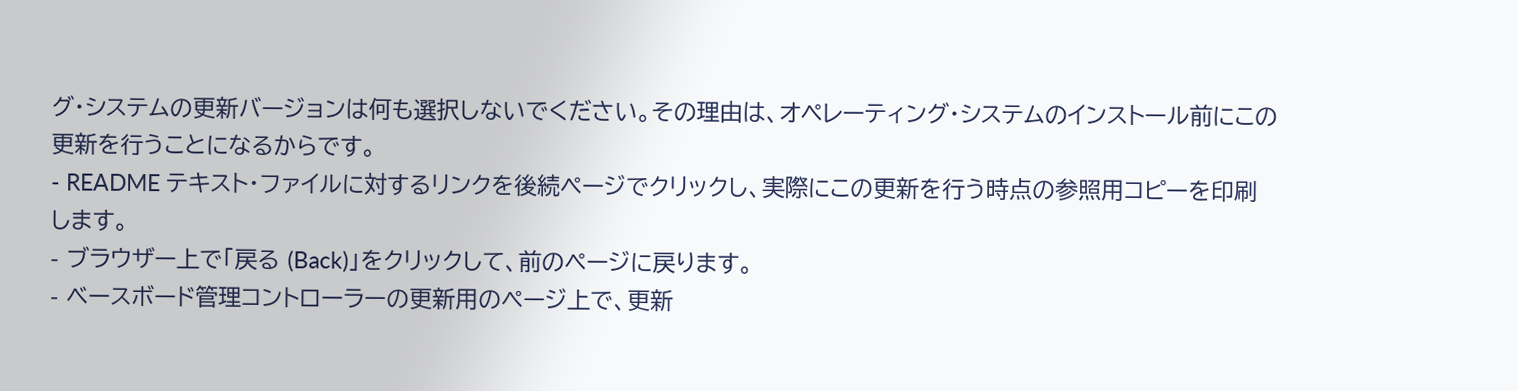グ・システムの更新バージョンは何も選択しないでください。その理由は、オペレーティング・システムのインストール前にこの更新を行うことになるからです。
- README テキスト・ファイルに対するリンクを後続ページでクリックし、実際にこの更新を行う時点の参照用コピーを印刷します。
- ブラウザー上で「戻る (Back)」をクリックして、前のページに戻ります。
- ベースボード管理コントローラーの更新用のページ上で、更新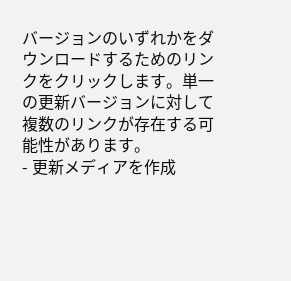バージョンのいずれかをダウンロードするためのリンクをクリックします。単一の更新バージョンに対して複数のリンクが存在する可能性があります。
- 更新メディアを作成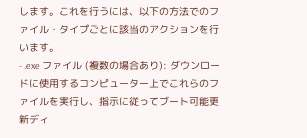します。これを行うには、以下の方法でのファイル・タイプごとに該当のアクションを行います。
- .exe ファイル (複数の場合あり): ダウンロードに使用するコンピューター上でこれらのファイルを実行し、指示に従ってブート可能更新ディ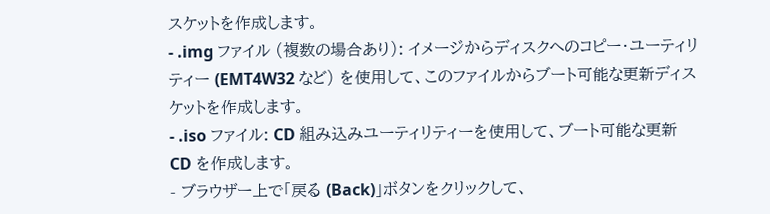スケットを作成します。
- .img ファイル (複数の場合あり): イメージからディスクへのコピー・ユーティリティー (EMT4W32 など) を使用して、このファイルからブート可能な更新ディスケットを作成します。
- .iso ファイル: CD 組み込みユーティリティーを使用して、ブート可能な更新 CD を作成します。
- ブラウザー上で「戻る (Back)」ボタンをクリックして、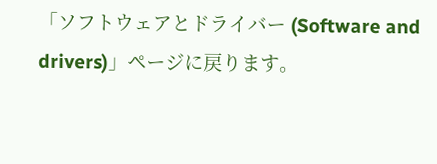「ソフトウェアとドライバー (Software and drivers)」ページに戻ります。